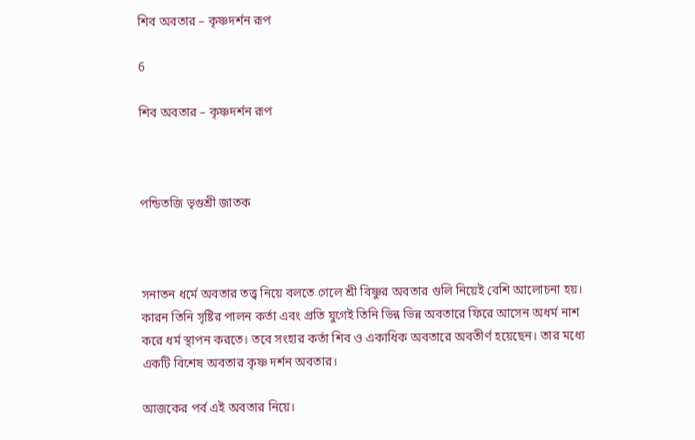শিব অবতার – কৃষ্ণদর্শন রূপ

6

শিব অবতার – কৃষ্ণদর্শন রূপ



পন্ডিতজি ভৃগুশ্রী জাতক



সনাতন ধর্মে অবতার তত্ত্ব নিয়ে বলতে গেলে শ্রী বিষ্ণুর অবতার গুলি নিয়েই বেশি আলোচনা হয়। কারন তিনি সৃষ্টির পালন কর্তা এবং প্রতি যুগেই তিনি ভিন্ন ভিন্ন অবতারে ফিরে আসেন অধর্ম নাশ করে ধর্ম স্থাপন করতে। তবে সংহার কর্তা শিব ও একাধিক অবতারে অবতীর্ণ হয়েছেন। তার মধ্যে একটি বিশেষ অবতার কৃষ্ণ দর্শন অবতার।

আজকের পর্ব এই অবতার নিয়ে।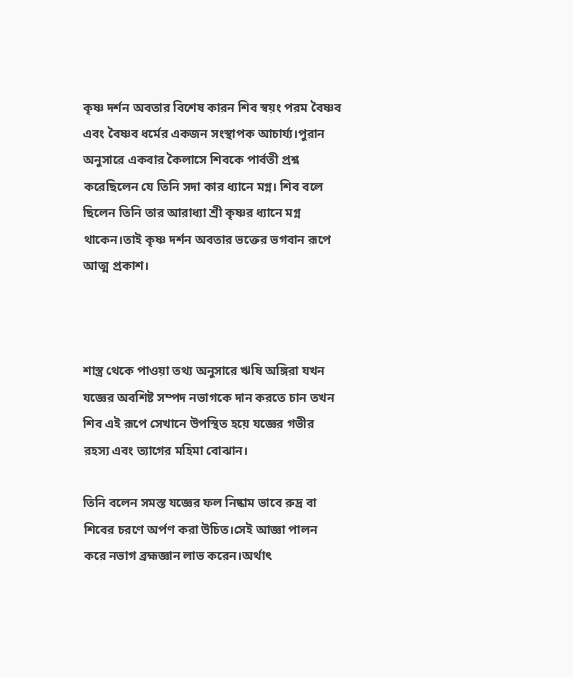কৃষ্ণ দর্শন অবতার বিশেষ কারন শিব স্বয়ং পরম বৈষ্ণব এবং বৈষ্ণব ধর্মের একজন সংস্থাপক আচার্য্য।পুরান অনুসারে একবার কৈলাসে শিবকে পার্বতী প্রশ্ন করেছিলেন যে তিনি সদা কার ধ্যানে মগ্ন। শিব বলে ছিলেন তিনি তার আরাধ্যা শ্রী কৃষ্ণর ধ্যানে মগ্ন থাকেন।তাই কৃষ্ণ দর্শন অবতার ভক্তের ভগবান রূপে আত্ম প্রকাশ।



শাস্ত্র থেকে পাওয়া তথ্য অনুসারে ঋষি অঙ্গিরা যখন যজ্ঞের অবশিষ্ট সম্পদ নভাগকে দান করতে চান তখন শিব এই রূপে সেখানে উপস্থিত হয়ে যজ্ঞের গভীর রহস্য এবং ত্যাগের মহিমা বোঝান।

তিনি বলেন সমস্ত যজ্ঞের ফল নিষ্কাম ভাবে রুদ্র বা শিবের চরণে অর্পণ করা উচিত।সেই আজ্ঞা পালন করে নভাগ ব্রহ্মজ্ঞান লাভ করেন।অর্থাৎ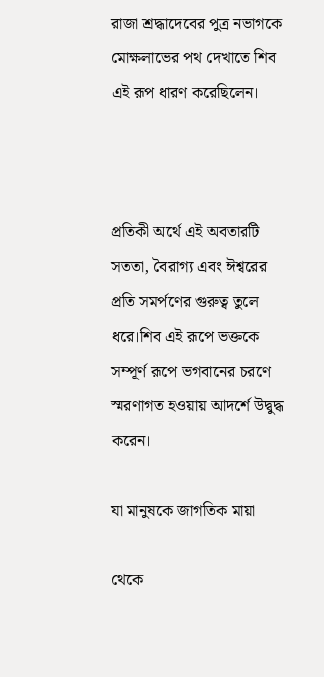রাজা শ্রদ্ধাদেবের পুত্র নভাগকে মোক্ষলাভের পথ দেখাতে শিব এই রূপ ধারণ করেছিলেন।



প্রতিকী অর্থে এই অবতারটি সততা, বৈরাগ্য এবং ঈশ্বরের প্রতি সমর্পণের গুরুত্ব তুলে ধরে।শিব এই রূপে ভক্তকে সম্পূর্ণ রূপে ভগবানের চরণে স্মরণাগত হওয়ায় আদর্শে উদ্বুদ্ধ করেন।

যা মানুষকে জাগতিক মায়া

থেকে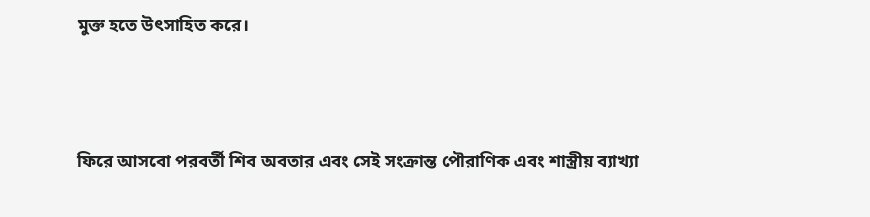মুক্ত হতে উৎসাহিত করে।



ফিরে আসবো পরবর্তী শিব অবতার এবং সেই সংক্রান্ত পৌরাণিক এবং শাস্ত্রীয় ব্যাখ্যা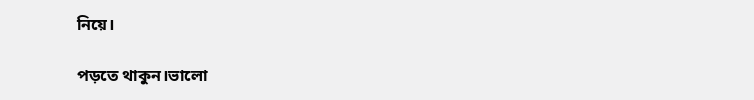নিয়ে।

পড়তে থাকুন।ভালো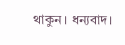থাকুন। ধন্যবাদ।